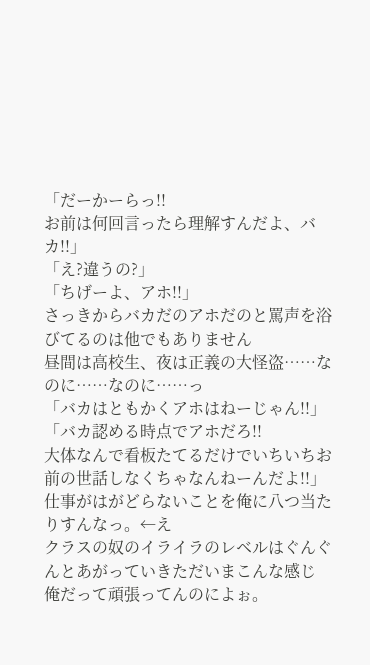「だーかーらっ!!
お前は何回言ったら理解すんだよ、バカ!!」
「え?違うの?」
「ちげーよ、アホ!!」
さっきからバカだのアホだのと罵声を浴びてるのは他でもありません
昼間は高校生、夜は正義の大怪盗……なのに……なのに……っ
「バカはともかくアホはねーじゃん!!」
「バカ認める時点でアホだろ!!
大体なんで看板たてるだけでいちいちお前の世話しなくちゃなんねーんだよ!!」
仕事がはがどらないことを俺に八つ当たりすんなっ。←え
クラスの奴のイライラのレベルはぐんぐんとあがっていきただいまこんな感じ
俺だって頑張ってんのによぉ。